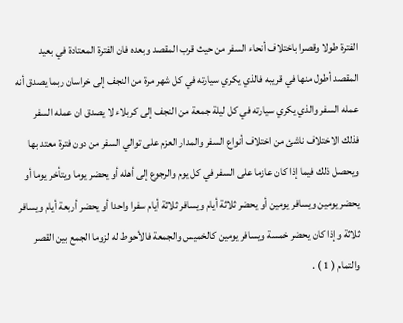الفترة طولا وقصرا باختلاف أنحاء السفر من حيث قرب المقصد وبعده فان الفترة المعتادة في بعيد المقصد أطول منها في قريبه فالذي يكري سيارته في كل شهر مرة من النجف إلى خراسان ربما يصدق أنه عمله السفر والذي يكري سيارته في كل ليلة جمعة من النجف إلى كربلاء لا يصدق ان عمله السفر فذلك الاختلاف ناشئ من اختلاف أنواع السفر والمدار العزم على توالي السفر من دون فترة معتد بها ويحصل ذلك فيما إذا كان عازما على السفر في كل يوم والرجوع إلى أهله أو يحضر يوما ويتأخر يوما أو يحضر يومين ويسافر يومين أو يحضر ثلاثة أيام ويسافر ثلاثة أيام سفرا واحدا أو يحضر أربعة أيام ويسافر ثلاثة وإذا كان يحضر خمسة ويسافر يومين كالخميس والجمعة فالأحوط له لزوما الجمع بين القصر والتمام ( 1 ) .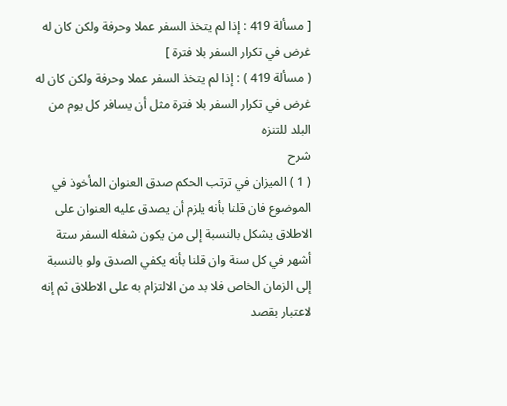[ مسألة 419 : إذا لم يتخذ السفر عملا وحرفة ولكن كان له غرض في تكرار السفر بلا فترة ]
( مسألة 419 ) : إذا لم يتخذ السفر عملا وحرفة ولكن كان له غرض في تكرار السفر بلا فترة مثل أن يسافر كل يوم من البلد للتنزه
شرح
( 1 ) الميزان في ترتب الحكم صدق العنوان المأخوذ في الموضوع فان قلنا بأنه يلزم أن يصدق عليه العنوان على الاطلاق يشكل بالنسبة إلى من يكون شغله السفر ستة أشهر في كل سنة وان قلنا بأنه يكفي الصدق ولو بالنسبة إلى الزمان الخاص فلا بد من الالتزام به على الاطلاق ثم إنه لاعتبار بقصد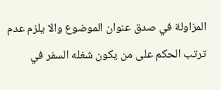المزاولة في صدق عنوان الموضوع والا يلزم عدم ترتب الحكم على من يكون شغله السفر في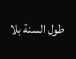طول السنة بلا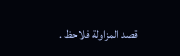قصد المزاولة فلاحظ .